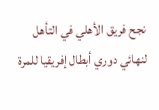نجح فريق الأهلي في التأهل لنهائي دوري أبطال إفريقيا للمرة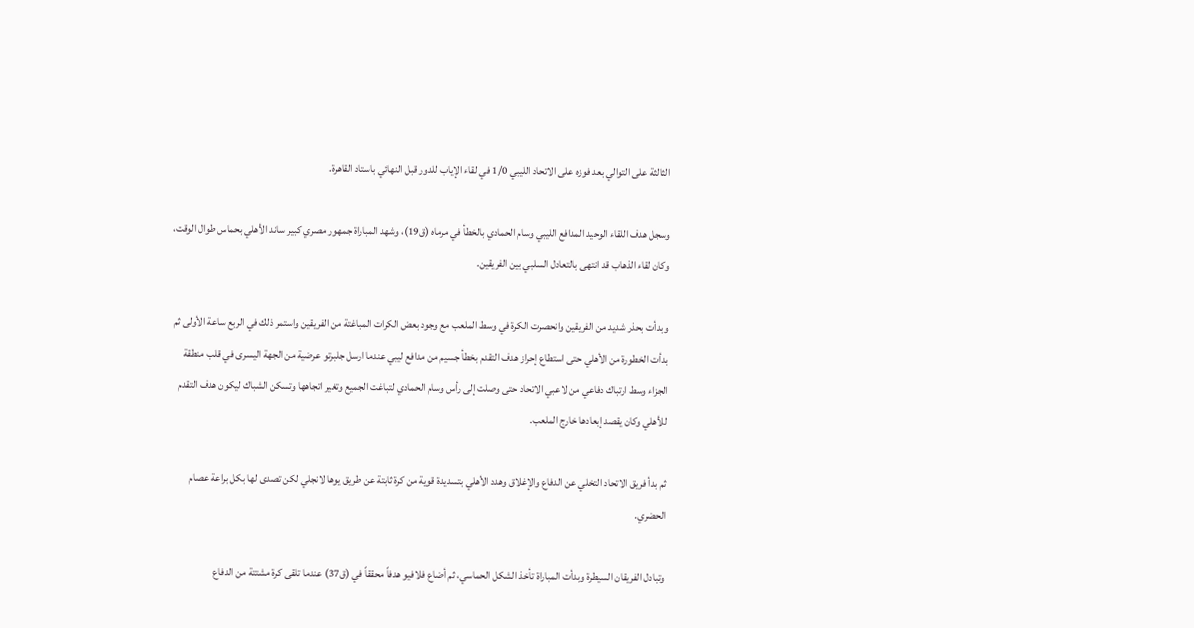الثالثة على التوالي بعد فوزه على الاتحاد الليبي 1/0 في لقاء الإياب للدور قبل النهائي باستاد القاهرة.

وسجل هدف اللقاء الوحيد المدافع الليبي وسام الحمادي بالخطأ في مرماه (ق19)، وشهد المباراة جمهور مصري كبير ساند الأهلي بحماس طوال الوقت، وكان لقاء الذهاب قد انتهى بالتعادل السلبي بين الفريقين.

وبدأت بحذر شديد من الفريقين وانحصرت الكرة في وسط الملعب مع وجود بعض الكرات المباغتة من الفريقين واستمر ذلك في الربع ساعة الأولى ثم بدأت الخطورة من الأهلي حتى استطاع إحراز هدف التقدم بخطأ جسيم من مدافع ليبي عندما ارسل جلبرتو عرضية من الجهة اليسرى في قلب منطقة الجزاء وسط ارتباك دفاعي من لاعبي الاتحاد حتى وصلت إلى رأس وسام الحمادي لتباغت الجميع وتغير اتجاهها وتسكن الشباك ليكون هدف التقدم للأهلي وكان يقصد إبعادها خارج الملعب.

ثم بدأ فريق الاتحاد التخلي عن الدفاع والإغلاق وهدد الأهلي بتسديدة قوية من كرة ثابتة عن طريق يوها لانجلي لكن تصدى لها بكل براعة عصام الحضري.

وتبادل الفريقان السيطرة وبدأت المباراة تأخذ الشكل الحماسي، ثم أضاع فلافيو هدفاً محققاً في (ق37) عندما تلقى كرة مشتتة من الدفاع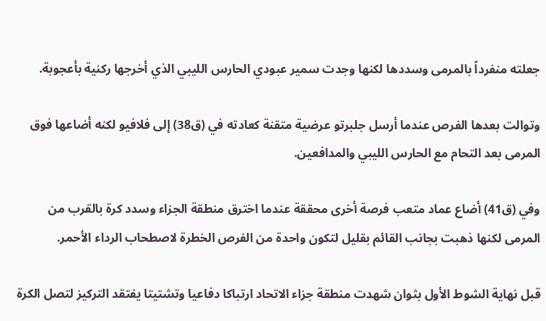جعلته منفرداً بالمرمى وسددها لكنها وجدت سمير عبودي الحارس الليبي الذي أخرجها ركنية بأعجوبة.

وتوالت بعدها الفرص عندما أرسل جلبرتو عرضية متقنة كعادته في (ق38) إلى فلافيو لكنه أضاعها فوق المرمى بعد التحام مع الحارس الليبي والمدافعين.

وفي (ق41) أضاع عماد متعب فرصة أخرى محققة عندما اخترق منطقة الجزاء وسدد كرة بالقرب من المرمى لكنها ذهبت بجانب القائم بقليل لتكون واحدة من الفرص الخطرة لاصطحاب الرداء الأحمر.

قبل نهاية الشوط الأول بثوان شهدت منطقة جزاء الاتحاد ارتباكا دفاعيا وتشتيتا يفتقد التركيز لتصل الكرة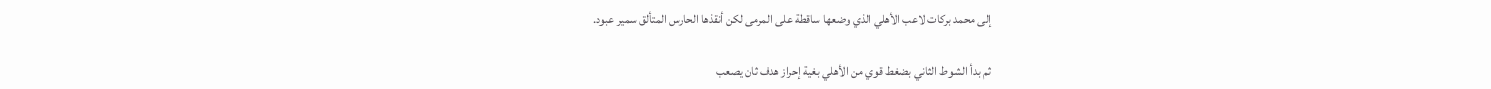إلى محمد بركات لاعب الأهلي الذي وضعها ساقطة على المرمى لكن أنقذها الحارس المتألق سمير عبود.

ثم بدأ الشوط الثاني بضغط قوي من الأهلي بغية إحراز هدف ثان يصعب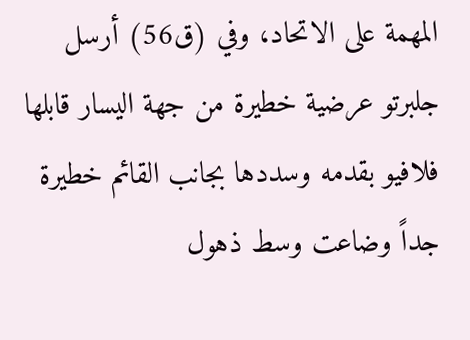المهمة على الاتحاد، وفي (ق56) أرسل جلبرتو عرضية خطيرة من جهة اليسار قابلها فلافيو بقدمه وسددها بجانب القائم خطيرة جداً وضاعت وسط ذهول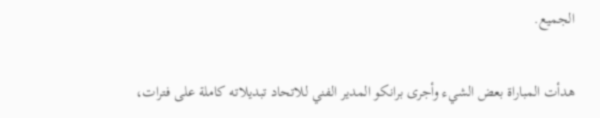الجميع.

هدأت المباراة بعض الشيء وأجرى برانكو المدير الفني للاتحاد تبديلاته كاملة على فترات،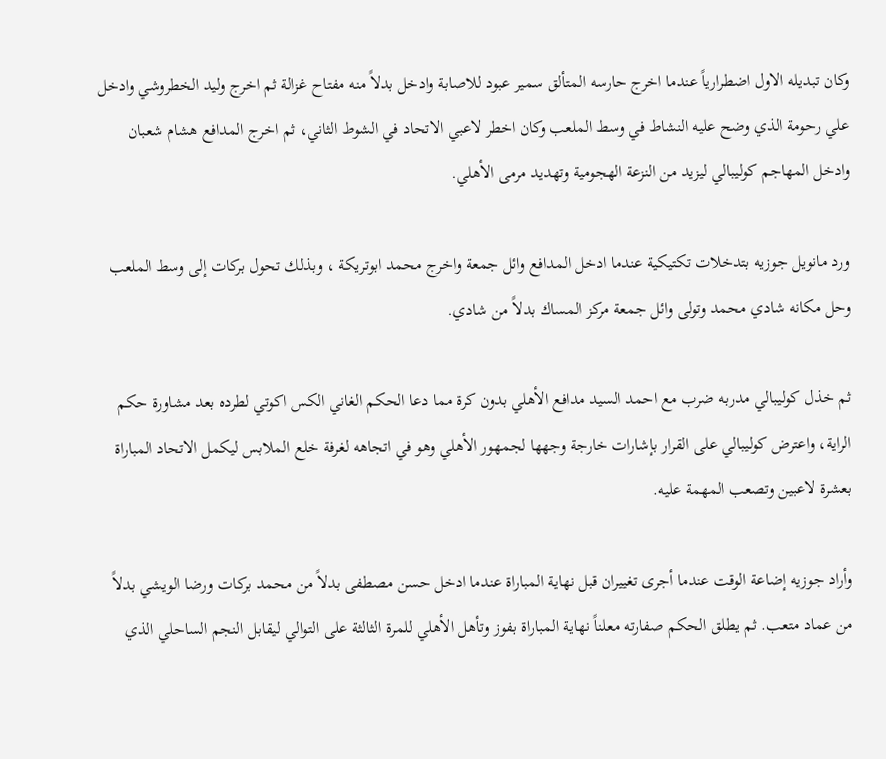وكان تبديله الاول اضطرارياً عندما اخرج حارسه المتألق سمير عبود للاصابة وادخل بدلاً منه مفتاح غزالة ثم اخرج وليد الخطروشي وادخل علي رحومة الذي وضح عليه النشاط في وسط الملعب وكان اخطر لاعبي الاتحاد في الشوط الثاني، ثم اخرج المدافع هشام شعبان وادخل المهاجم كوليبالي ليزيد من النزعة الهجومية وتهديد مرمى الأهلي.

ورد مانويل جوزيه بتدخلات تكتيكية عندما ادخل المدافع وائل جمعة واخرج محمد ابوتريكة ، وبذلك تحول بركات إلى وسط الملعب وحل مكانه شادي محمد وتولى وائل جمعة مركز المساك بدلاً من شادي.

ثم خذل كوليبالي مدربه ضرب مع احمد السيد مدافع الأهلي بدون كرة مما دعا الحكم الغاني الكس اكوتي لطرده بعد مشاورة حكم الراية، واعترض كوليبالي على القرار بإشارات خارجة وجهها لجمهور الأهلي وهو في اتجاهه لغرفة خلع الملابس ليكمل الاتحاد المباراة بعشرة لاعبين وتصعب المهمة عليه.

وأراد جوزيه إضاعة الوقت عندما أجرى تغييران قبل نهاية المباراة عندما ادخل حسن مصطفى بدلاً من محمد بركات ورضا الويشي بدلاً من عماد متعب. ثم يطلق الحكم صفارته معلناً نهاية المباراة بفوز وتأهل الأهلي للمرة الثالثة على التوالي ليقابل النجم الساحلي الذي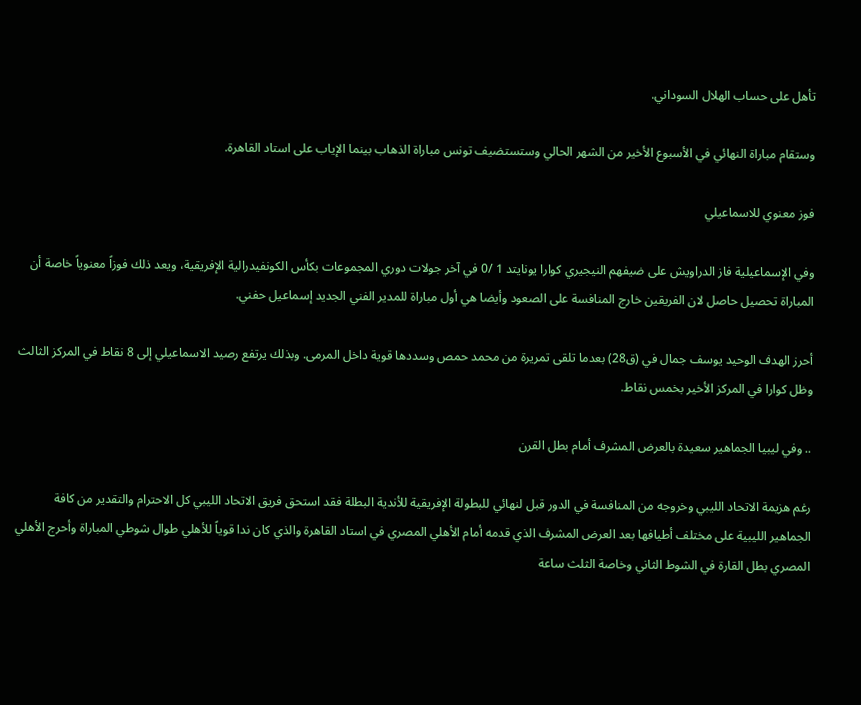تأهل على حساب الهلال السوداني.

وستقام مباراة النهائي في الأسبوع الأخير من الشهر الحالي وستستضيف تونس مباراة الذهاب بينما الإياب على استاد القاهرة.

فوز معنوي للاسماعيلي

وفي الإسماعيلية فاز الدراويش على ضيفهم النيجيري كوارا يونايتد 1 /0 في آخر جولات دوري المجموعات بكأس الكونفيدرالية الإفريقية، ويعد ذلك فوزاً معنوياً خاصة أن المباراة تحصيل حاصل لان الفريقين خارج المنافسة على الصعود وأيضا هي أول مباراة للمدير الفني الجديد إسماعيل حفني.

أحرز الهدف الوحيد يوسف جمال في (ق28) بعدما تلقى تمريرة من محمد حمص وسددها قوية داخل المرمى. وبذلك يرتفع رصيد الاسماعيلي إلى 8 نقاط في المركز الثالث وظل كوارا في المركز الأخير بخمس نقاط.

.. وفي ليبيا الجماهير سعيدة بالعرض المشرف أمام بطل القرن

رغم هزيمة الاتحاد الليبي وخروجه من المنافسة في الدور قبل لنهائي للبطولة الإفريقية للأندية البطلة فقد استحق فريق الاتحاد الليبي كل الاحترام والتقدير من كافة الجماهير الليبية على مختلف أطيافها بعد العرض المشرف الذي قدمه أمام الأهلي المصري في استاد القاهرة والذي كان ندا قوياً للأهلي طوال شوطي المباراة وأحرج الأهلي المصري بطل القارة في الشوط الثاني وخاصة الثلث ساعة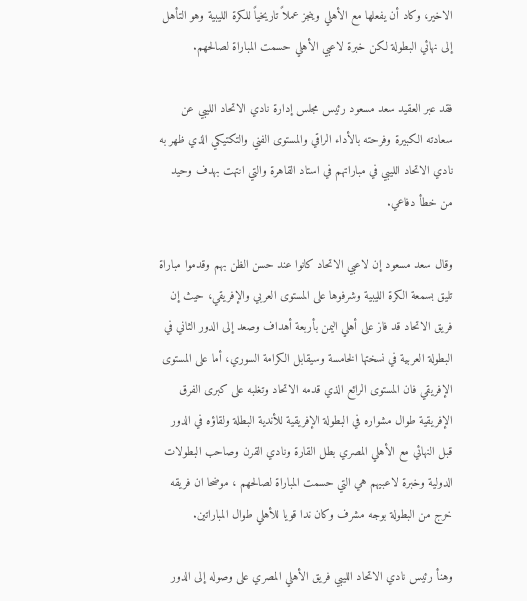الاخير، وكاد أن يفعلها مع الأهلي وينجز عملاً تاريخياً للكرة الليبية وهو التأهل إلى نهائي البطولة لكن خبرة لاعبي الأهلي حسمت المباراة لصالحهم.

فقد عبر العقيد سعد مسعود رئيس مجلس إدارة نادي الاتحاد الليبي عن سعادته الكبيرة وفرحته بالأداء الراقي والمستوى الفني والتكتيكي الذي ظهر به نادي الاتحاد الليبي في مباراتهم في استاد القاهرة والتي انتهت بهدف وحيد من خطأ دفاعي.

وقال سعد مسعود إن لاعبي الاتحاد كانوا عند حسن الظن بهم وقدموا مباراة تليق بسمعة الكرة الليبية وشرفوها على المستوى العربي والإفريقي، حيث إن فريق الاتحاد قد فاز على أهلي اليمن بأربعة أهداف وصعد إلى الدور الثاني في البطولة العربية في نسختها الخامسة وسيقابل الكرامة السوري، أما على المستوى الإفريقي فان المستوى الرائع الذي قدمه الاتحاد وتغلبه على كبرى الفرق الإفريقية طوال مشواره في البطولة الإفريقية للأندية البطلة ولقاؤه في الدور قبل النهائي مع الأهلي المصري بطل القارة ونادي القرن وصاحب البطولات الدولية وخبرة لاعبيهم هي التي حسمت المباراة لصالحهم ، موضحا ان فريقه خرج من البطولة بوجه مشرف وكان ندا قويا للأهلي طوال المباراتين.

وهنأ رئيس نادي الاتحاد الليبي فريق الأهلي المصري على وصوله إلى الدور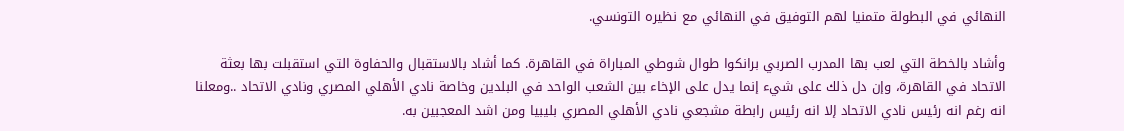النهائي في البطولة متمنيا لهم التوفيق في النهائي مع نظيره التونسي.

وأشاد بالخطة التي لعب بها المدرب الصربي برانكوا طوال شوطي المباراة في القاهرة. كما أشاد بالاستقبال والحفاوة التي استقبلت بها بعثة الاتحاد في القاهرة، وإن دل ذلك على شيء إنما يدل على الإخاء بين الشعب الواحد في البلدين وخاصة نادي الأهلي المصري ونادي الاتحاد ..ومعلنا انه رغم انه رئيس نادي الاتحاد إلا انه رئيس رابطة مشجعي نادي الأهلي المصري بليبيا ومن اشد المعجبين به.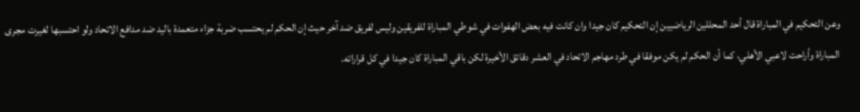وعن التحكيم في المباراة قال أحد المحللين الرياضيين إن التحكيم كان جيدا وان كانت فيه بعض الهفوات في شوطي المباراة للفريقين وليس لفريق ضد آخر حيث إن الحكم لم يحتسب ضربة جزاء متعمدة باليد ضد مدافع الاتحاد ولو احتسبها لغيرت مجرى المباراة وأراحت لاعبي الأهلي، كما أن الحكم لم يكن موفقا في طرد مهاجم الاتحاد في العشر دقائق الأخيرة لكن باقي المباراة كان جيدا في كل قراراته.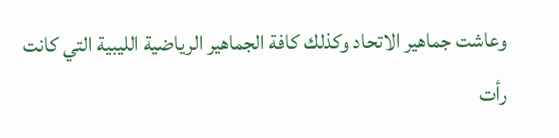وعاشت جماهير الاتحاد وكذلك كافة الجماهير الرياضية الليبية التي كانت رأت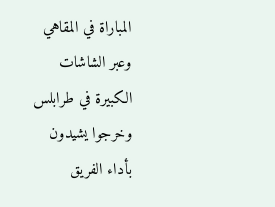المباراة في المقاهي وعبر الشاشات الكبيرة في طرابلس وخرجوا يشيدون بأداء الفريق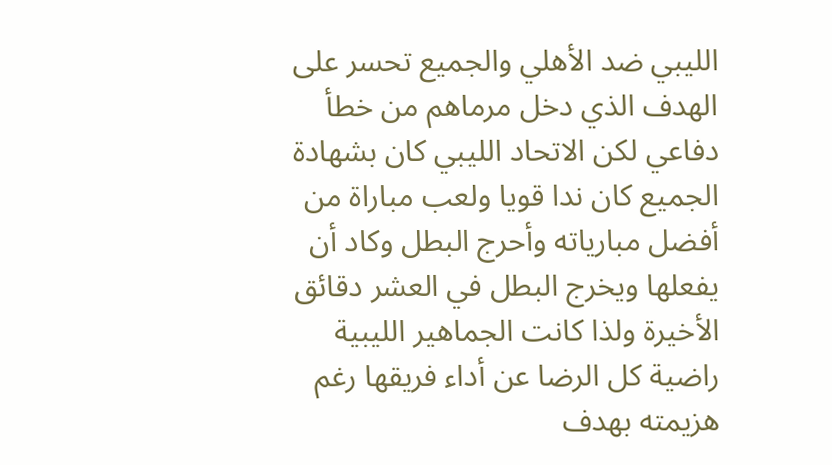الليبي ضد الأهلي والجميع تحسر على الهدف الذي دخل مرماهم من خطأ دفاعي لكن الاتحاد الليبي كان بشهادة الجميع كان ندا قويا ولعب مباراة من أفضل مبارياته وأحرج البطل وكاد أن يفعلها ويخرج البطل في العشر دقائق الأخيرة ولذا كانت الجماهير الليبية راضية كل الرضا عن أداء فريقها رغم هزيمته بهدف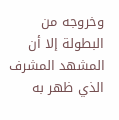وخروجه من البطولة إلا أن المشهد المشرف الذي ظهر به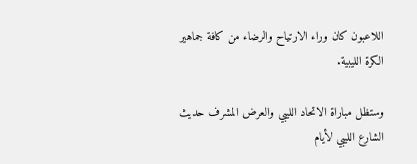اللاعبون كان وراء الارتياح والرضاء من كافة جماهير الكرة الليبية.

وستظل مباراة الاتحاد الليبي والعرض المشرف حديث الشارع الليبي لأيام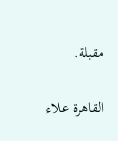مقبلة.

القاهرة علاء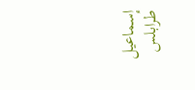إسماعيل طرابلس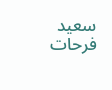سعيد فرحات